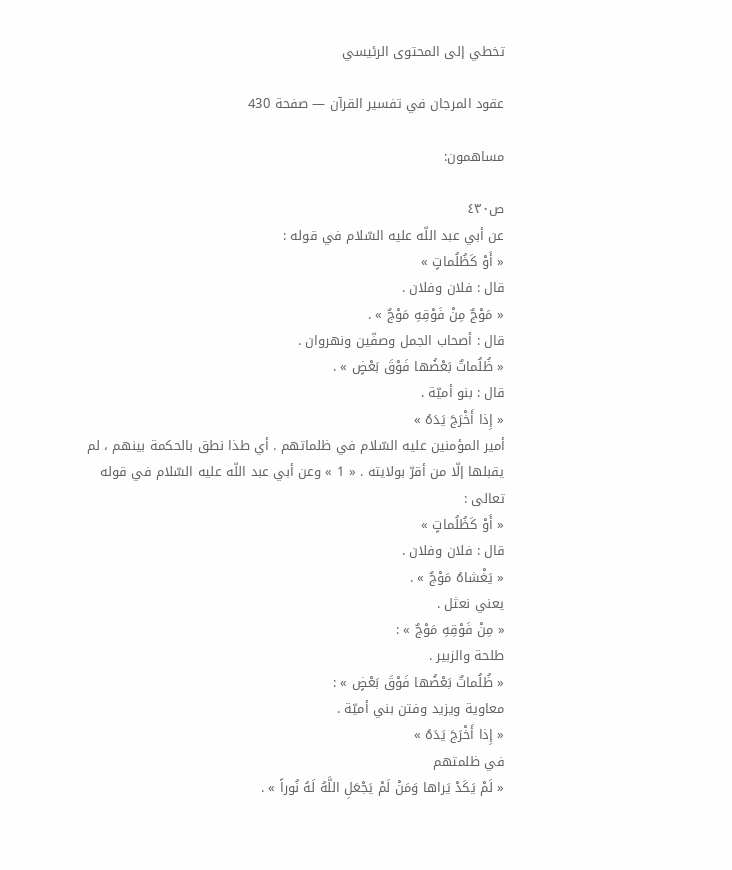تخطي إلى المحتوى الرئيسي

عقود المرجان في تفسير القرآن — صفحة 430

مساهمون:

ص٤٣٠
عن أبي عبد اللّه عليه السّلام في قوله :
« أَوْ كَظُلُماتٍ »
قال : فلان وفلان .
« مَوْجٌ مِنْ فَوْقِهِ مَوْجٌ » .
قال : أصحاب الجمل وصفّين ونهروان .
« ظُلُماتٌ بَعْضُها فَوْقَ بَعْضٍ » .
قال : بنو أميّة .
« إِذا أَخْرَجَ يَدَهُ »
أمير المؤمنين عليه السّلام في ظلماتهم . أي طذا نطق بالحكمة بينهم ، لم يقبلها إلّا من أقرّ بولايته . « 1 » وعن أبي عبد اللّه عليه السّلام في قوله تعالى :
« أَوْ كَظُلُماتٍ »
قال : فلان وفلان .
« يَغْشاهُ مَوْجٌ » .
يعني نعثل .
« مِنْ فَوْقِهِ مَوْجٌ » :
طلحة والزبير .
« ظُلُماتٌ بَعْضُها فَوْقَ بَعْضٍ » :
معاوية ويزيد وفتن بني أميّة .
« إِذا أَخْرَجَ يَدَهُ »
في ظلمتهم
« لَمْ يَكَدْ يَراها وَمَنْ لَمْ يَجْعَلِ اللَّهُ لَهُ نُوراً » .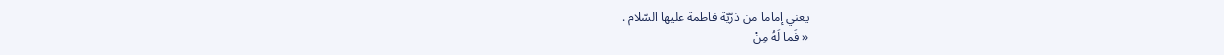يعني إماما من ذرّيّة فاطمة عليها السّلام .
« فَما لَهُ مِنْ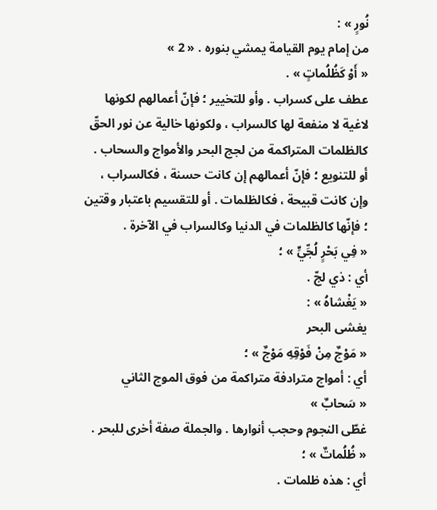نُورٍ » :
من إمام يوم القيامة يمشي بنوره . « 2 »
« أَوْ كَظُلُماتٍ » .
عطف على كسراب . وأو للتخيير ؛ فإنّ أعمالهم لكونها لاغية لا منفعة لها كالسراب ، ولكونها خالية عن نور الحقّ كالظلمات المتراكمة من لجج البحر والأمواج والسحاب . أو للتنويع ؛ فإنّ أعمالهم إن كانت حسنة ، فكالسراب ، وإن كانت قبيحة ، فكالظلمات . أو للتقسيم باعتبار وقتين ؛ فإنّها كالظلمات في الدنيا وكالسراب في الآخرة .
« فِي بَحْرٍ لُجِّيٍّ » ؛
أي : ذي لجّ .
« يَغْشاهُ » :
يغشى البحر
« مَوْجٌ مِنْ فَوْقِهِ مَوْجٌ » ؛
أي : أمواج مترادفة متراكمة من فوق الموج الثاني
« سَحابٌ »
غطّى النجوم وحجب أنوارها . والجملة صفة أخرى للبحر .
« ظُلُماتٌ » ؛
أي : هذه ظلمات .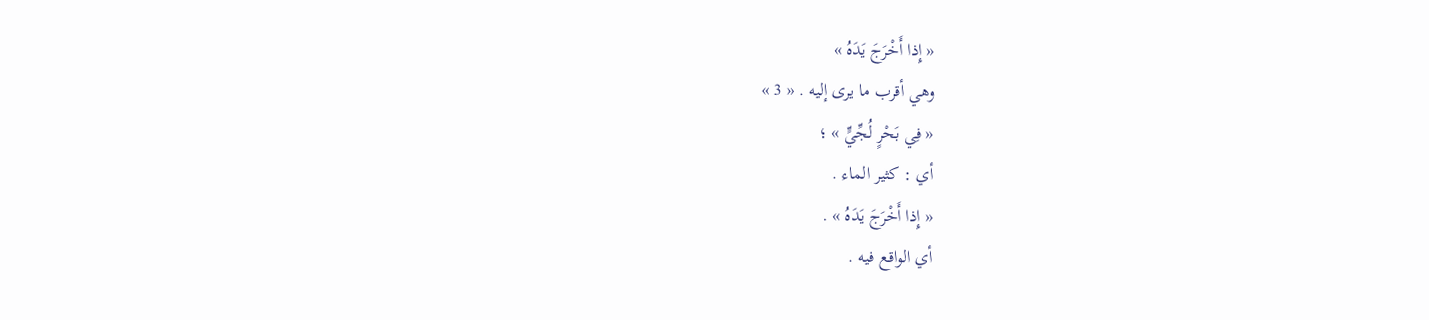« إِذا أَخْرَجَ يَدَهُ »
وهي أقرب ما يرى إليه . « 3 »
« فِي بَحْرٍ لُجِّيٍّ » ؛
أي : كثير الماء .
« إِذا أَخْرَجَ يَدَهُ » .
أي الواقع فيه .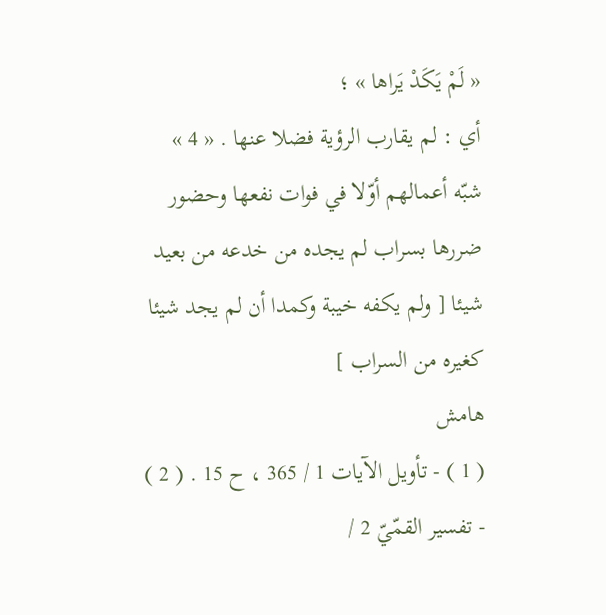« لَمْ يَكَدْ يَراها » ؛
أي : لم يقارب الرؤية فضلا عنها . « 4 » شبّه أعمالهم أوّلا في فوات نفعها وحضور ضررها بسراب لم يجده من خدعه من بعيد شيئا [ ولم يكفه خيبة وكمدا أن لم يجد شيئا كغيره من السراب ]
هامش
( 1 ) - تأويل الآيات 1 / 365 ، ح 15 . ( 2 ) - تفسير القمّيّ 2 /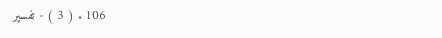106 . ( 3 ) - تفسير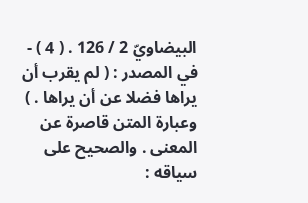البيضاويّ 2 / 126 . ( 4 ) - في المصدر : ( لم يقرب أن يراها فضلا عن أن يراها . ) وعبارة المتن قاصرة عن المعنى . والصحيح على سياقه :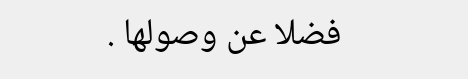فضلا عن وصولها .